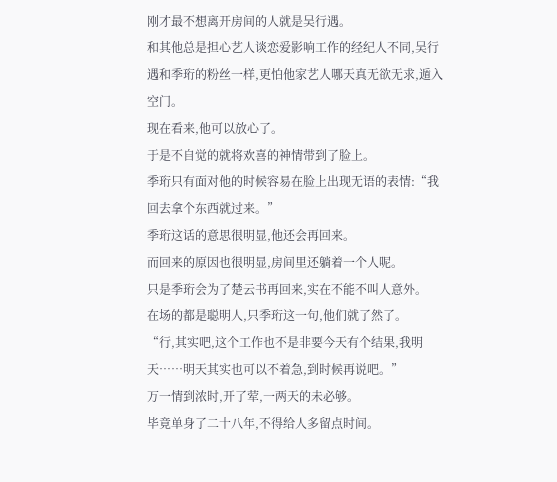刚才最不想离开房间的人就是吴行遇。
和其他总是担心艺人谈恋爱影响工作的经纪人不同,吴行遇和季珩的粉丝一样,更怕他家艺人哪天真无欲无求,遁入空门。
现在看来,他可以放心了。
于是不自觉的就将欢喜的神情带到了脸上。
季珩只有面对他的时候容易在脸上出现无语的表情:“我回去拿个东西就过来。”
季珩这话的意思很明显,他还会再回来。
而回来的原因也很明显,房间里还躺着一个人呢。
只是季珩会为了楚云书再回来,实在不能不叫人意外。
在场的都是聪明人,只季珩这一句,他们就了然了。
“行,其实吧,这个工作也不是非要今天有个结果,我明天……明天其实也可以不着急,到时候再说吧。”
万一情到浓时,开了荤,一两天的未必够。
毕竟单身了二十八年,不得给人多留点时间。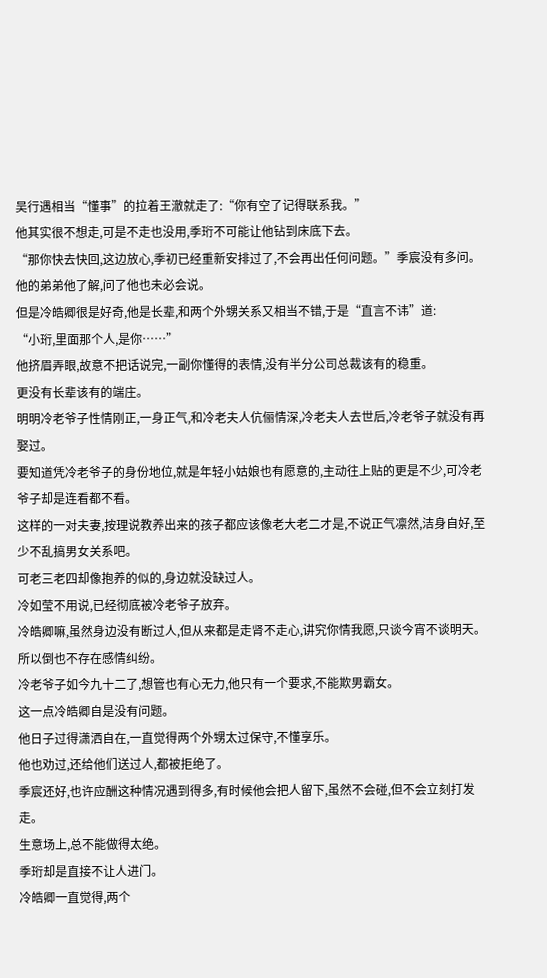吴行遇相当“懂事”的拉着王澈就走了:“你有空了记得联系我。”
他其实很不想走,可是不走也没用,季珩不可能让他钻到床底下去。
“那你快去快回,这边放心,季初已经重新安排过了,不会再出任何问题。”季宸没有多问。
他的弟弟他了解,问了他也未必会说。
但是冷皓卿很是好奇,他是长辈,和两个外甥关系又相当不错,于是“直言不讳”道:
“小珩,里面那个人,是你……”
他挤眉弄眼,故意不把话说完,一副你懂得的表情,没有半分公司总裁该有的稳重。
更没有长辈该有的端庄。
明明冷老爷子性情刚正,一身正气,和冷老夫人伉俪情深,冷老夫人去世后,冷老爷子就没有再娶过。
要知道凭冷老爷子的身份地位,就是年轻小姑娘也有愿意的,主动往上贴的更是不少,可冷老爷子却是连看都不看。
这样的一对夫妻,按理说教养出来的孩子都应该像老大老二才是,不说正气凛然,洁身自好,至少不乱搞男女关系吧。
可老三老四却像抱养的似的,身边就没缺过人。
冷如莹不用说,已经彻底被冷老爷子放弃。
冷皓卿嘛,虽然身边没有断过人,但从来都是走肾不走心,讲究你情我愿,只谈今宵不谈明天。
所以倒也不存在感情纠纷。
冷老爷子如今九十二了,想管也有心无力,他只有一个要求,不能欺男霸女。
这一点冷皓卿自是没有问题。
他日子过得潇洒自在,一直觉得两个外甥太过保守,不懂享乐。
他也劝过,还给他们送过人,都被拒绝了。
季宸还好,也许应酬这种情况遇到得多,有时候他会把人留下,虽然不会碰,但不会立刻打发走。
生意场上,总不能做得太绝。
季珩却是直接不让人进门。
冷皓卿一直觉得,两个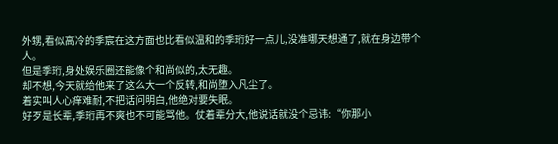外甥,看似高冷的季宸在这方面也比看似温和的季珩好一点儿,没准哪天想通了,就在身边带个人。
但是季珩,身处娱乐圈还能像个和尚似的,太无趣。
却不想,今天就给他来了这么大一个反转,和尚堕入凡尘了。
着实叫人心痒难耐,不把话问明白,他绝对要失眠。
好歹是长辈,季珩再不爽也不可能骂他。仗着辈分大,他说话就没个忌讳:“你那小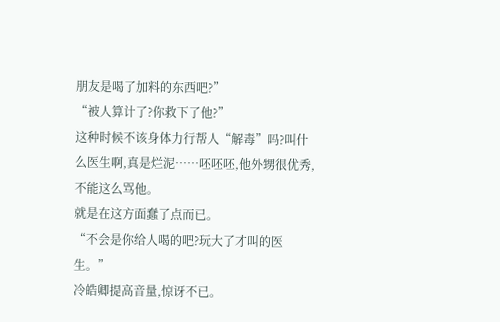朋友是喝了加料的东西吧?”
“被人算计了?你救下了他?”
这种时候不该身体力行帮人“解毒”吗?叫什么医生啊,真是烂泥……呸呸呸,他外甥很优秀,不能这么骂他。
就是在这方面蠢了点而已。
“不会是你给人喝的吧?玩大了才叫的医生。”
冷皓卿提高音量,惊讶不已。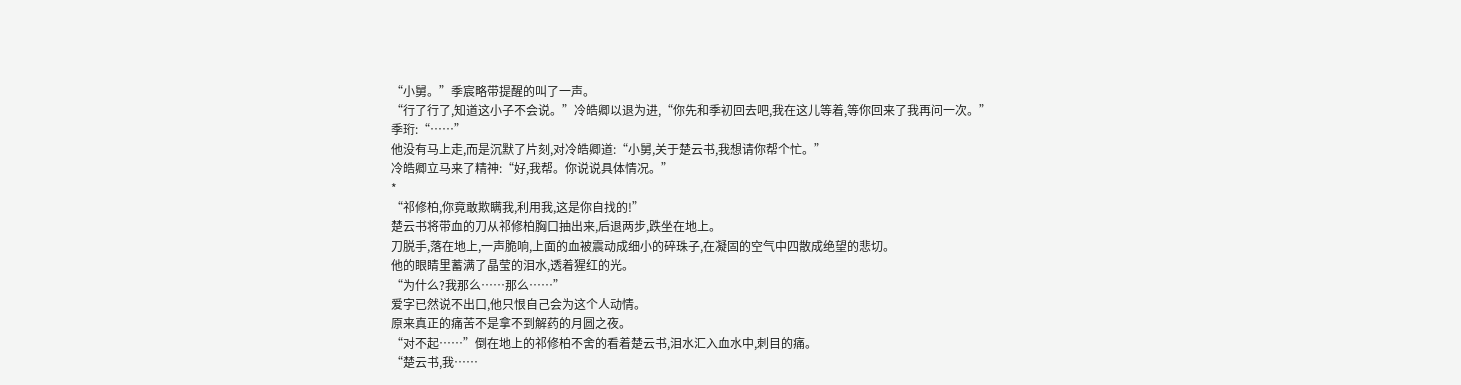“小舅。”季宸略带提醒的叫了一声。
“行了行了,知道这小子不会说。”冷皓卿以退为进,“你先和季初回去吧,我在这儿等着,等你回来了我再问一次。”
季珩:“……”
他没有马上走,而是沉默了片刻,对冷皓卿道:“小舅,关于楚云书,我想请你帮个忙。”
冷皓卿立马来了精神:“好,我帮。你说说具体情况。”
*
“祁修柏,你竟敢欺瞒我,利用我,这是你自找的!”
楚云书将带血的刀从祁修柏胸口抽出来,后退两步,跌坐在地上。
刀脱手,落在地上,一声脆响,上面的血被震动成细小的碎珠子,在凝固的空气中四散成绝望的悲切。
他的眼睛里蓄满了晶莹的泪水,透着猩红的光。
“为什么?我那么……那么……”
爱字已然说不出口,他只恨自己会为这个人动情。
原来真正的痛苦不是拿不到解药的月圆之夜。
“对不起……”倒在地上的祁修柏不舍的看着楚云书,泪水汇入血水中,刺目的痛。
“楚云书,我……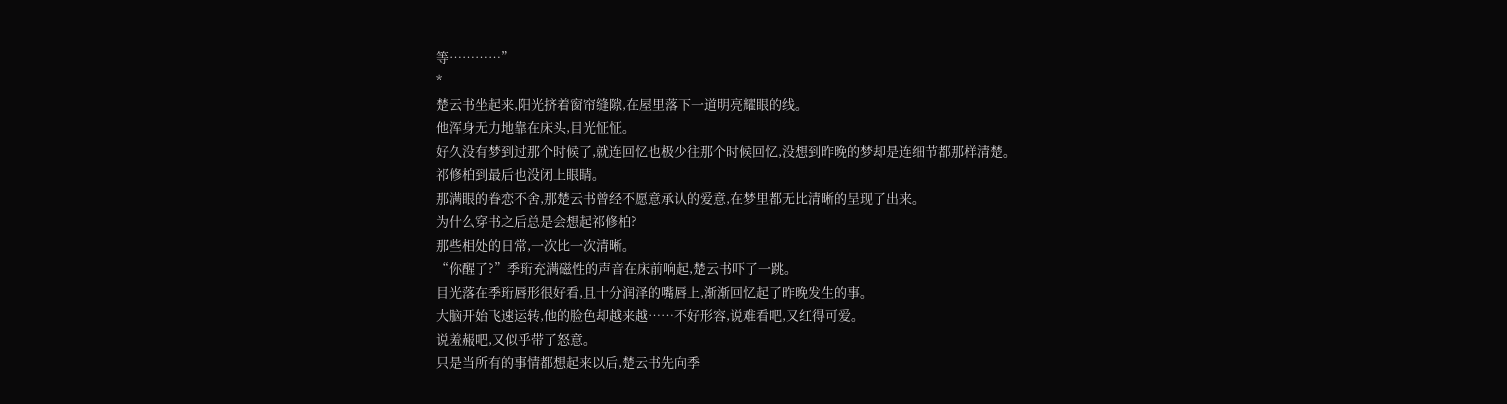等…………”
*
楚云书坐起来,阳光挤着窗帘缝隙,在屋里落下一道明亮耀眼的线。
他浑身无力地靠在床头,目光怔怔。
好久没有梦到过那个时候了,就连回忆也极少往那个时候回忆,没想到昨晚的梦却是连细节都那样清楚。
祁修柏到最后也没闭上眼睛。
那满眼的眷恋不舍,那楚云书曾经不愿意承认的爱意,在梦里都无比清晰的呈现了出来。
为什么穿书之后总是会想起祁修柏?
那些相处的日常,一次比一次清晰。
“你醒了?”季珩充满磁性的声音在床前响起,楚云书吓了一跳。
目光落在季珩唇形很好看,且十分润泽的嘴唇上,渐渐回忆起了昨晚发生的事。
大脑开始飞速运转,他的脸色却越来越……不好形容,说难看吧,又红得可爱。
说羞赧吧,又似乎带了怒意。
只是当所有的事情都想起来以后,楚云书先向季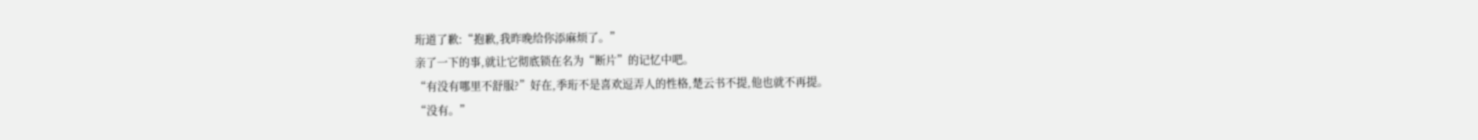珩道了歉:“抱歉,我昨晚给你添麻烦了。”
亲了一下的事,就让它彻底锁在名为“断片”的记忆中吧。
“有没有哪里不舒服?”好在,季珩不是喜欢逗弄人的性格,楚云书不提,他也就不再提。
“没有。”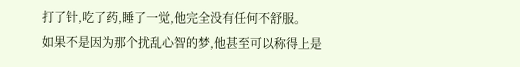打了针,吃了药,睡了一觉,他完全没有任何不舒服。
如果不是因为那个扰乱心智的梦,他甚至可以称得上是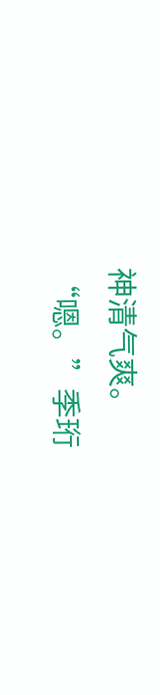神清气爽。
“嗯。”季珩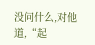没问什么,对他道,“起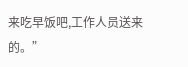来吃早饭吧,工作人员送来的。”